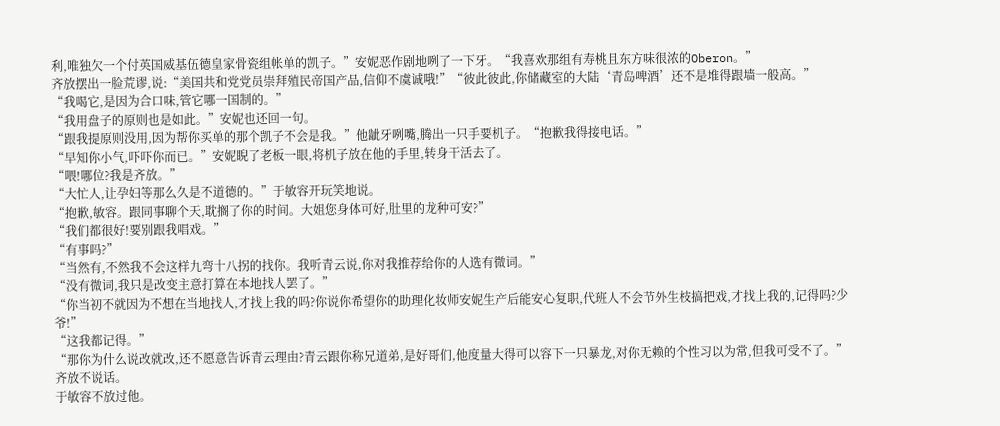利,唯独欠一个付英国威基伍德皇家骨瓷组帐单的凯子。”安妮恶作剧地咧了一下牙。“我喜欢那组有寿桃且东方味很浓的Oberon。”
齐放摆出一脸荒谬,说:“美国共和党党员崇拜殖民帝国产品,信仰不虞诚哦!”“彼此彼此,你储藏室的大陆‘青岛啤酒’还不是堆得跟墙一般高。”
“我喝它,是因为合口味,管它哪一国制的。”
“我用盘子的原则也是如此。”安妮也还回一句。
“跟我提原则没用,因为帮你买单的那个凯子不会是我。”他龇牙咧嘴,腾出一只手要机子。“抱歉我得接电话。”
“早知你小气,吓吓你而已。”安妮睨了老板一眼,将机子放在他的手里,转身干活去了。
“喂!哪位?我是齐放。”
“大忙人,让孕妇等那么久是不道德的。”于敏容开玩笑地说。
“抱歉,敏容。跟同事聊个天,耽搁了你的时间。大姐您身体可好,肚里的龙种可安?”
“我们都很好!要别跟我唱戏。”
“有事吗?”
“当然有,不然我不会这样九弯十八拐的找你。我听青云说,你对我推荐给你的人选有微词。”
“没有微词,我只是改变主意打算在本地找人罢了。”
“你当初不就因为不想在当地找人,才找上我的吗?你说你希望你的助理化妆师安妮生产后能安心复职,代班人不会节外生枝搞把戏,才找上我的,记得吗?少爷!”
“这我都记得。”
“那你为什么说改就改,还不愿意告诉青云理由?青云跟你称兄道弟,是好哥们,他度量大得可以容下一只暴龙,对你无赖的个性习以为常,但我可受不了。”
齐放不说话。
于敏容不放过他。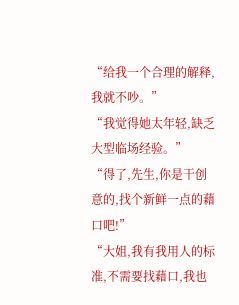“给我一个合理的解释,我就不吵。”
“我觉得她太年轻,缺乏大型临场经验。”
“得了,先生,你是干创意的,找个新鲜一点的藉口吧!”
“大姐,我有我用人的标准,不需要找藉口,我也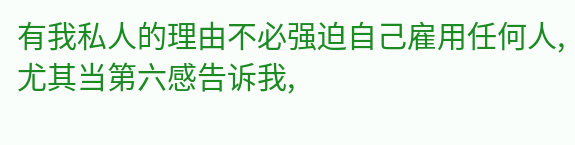有我私人的理由不必强迫自己雇用任何人,尤其当第六感告诉我,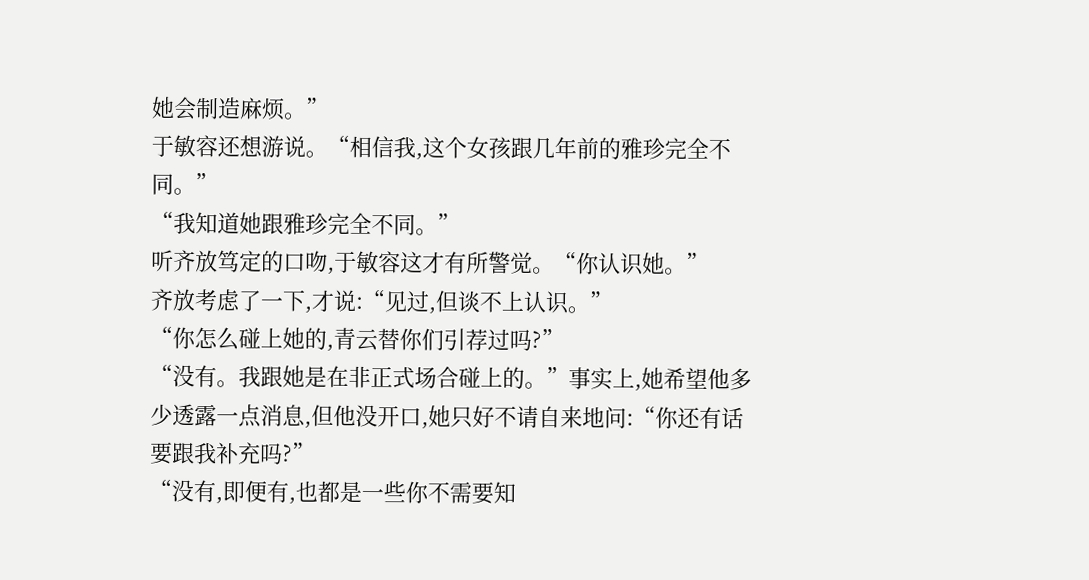她会制造麻烦。”
于敏容还想游说。“相信我,这个女孩跟几年前的雅珍完全不同。”
“我知道她跟雅珍完全不同。”
听齐放笃定的口吻,于敏容这才有所警觉。“你认识她。”
齐放考虑了一下,才说:“见过,但谈不上认识。”
“你怎么碰上她的,青云替你们引荐过吗?”
“没有。我跟她是在非正式场合碰上的。”事实上,她希望他多少透露一点消息,但他没开口,她只好不请自来地问:“你还有话要跟我补充吗?”
“没有,即便有,也都是一些你不需要知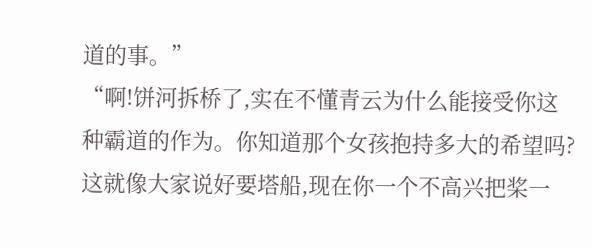道的事。”
“啊!饼河拆桥了,实在不懂青云为什么能接受你这种霸道的作为。你知道那个女孩抱持多大的希望吗?这就像大家说好要塔船,现在你一个不高兴把桨一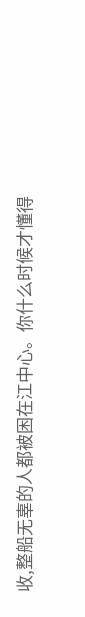收,整船无辜的人都被困在江中心。你什么时候才懂得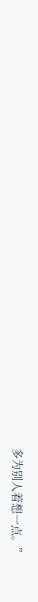多为别人着想一点。”